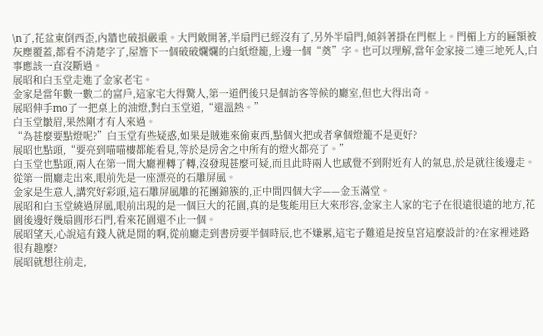\n了,花盆東倒西歪,內牆也破損嚴重。大門敞開著,半扇門已經沒有了,另外半扇門,傾斜著掛在門框上。門楣上方的匾額被灰塵覆蓋,都看不清楚字了,屋簷下一個破破爛爛的白紙燈籠,上邊一個“奠”字。也可以理解,當年金家接二連三地死人,白事應該一直沒斷過。
展昭和白玉堂走進了金家老宅。
金家是當年數一數二的富戶,這家宅大得驚人,第一道們後只是個訪客等候的廳室,但也大得出奇。
展昭伸手mo了一把桌上的油燈,對白玉堂道,“還溫熱。”
白玉堂皺眉,果然剛才有人來過。
“為甚麼要點燈呢?”白玉堂有些疑惑,如果是賊進來偷東西,點個火把或者拿個燈籠不是更好?
展昭也點頭,“要亮到喵喵樓都能看見,等於是房舍之中所有的燈火都亮了。”
白玉堂也點頭,兩人在第一間大廳裡轉了轉,沒發現甚麼可疑,而且此時兩人也感覺不到附近有人的氣息,於是就往後邊走。
從第一間廳走出來,眼前先是一座漂亮的石雕屏風。
金家是生意人,講究好彩頭,這石雕屏風雕的花團錦簇的,正中間四個大字——金玉滿堂。
展昭和白玉堂繞過屏風,眼前出現的是一個巨大的花園,真的是隻能用巨大來形容,金家主人家的宅子在很遠很遠的地方,花園後邊好幾扇圓形石門,看來花園還不止一個。
展昭望天,心說這有錢人就是閒的啊,從前廳走到書房要半個時辰,也不嫌累,這宅子難道是按皇宮這麼設計的?在家裡迷路很有趣麼?
展昭就想往前走,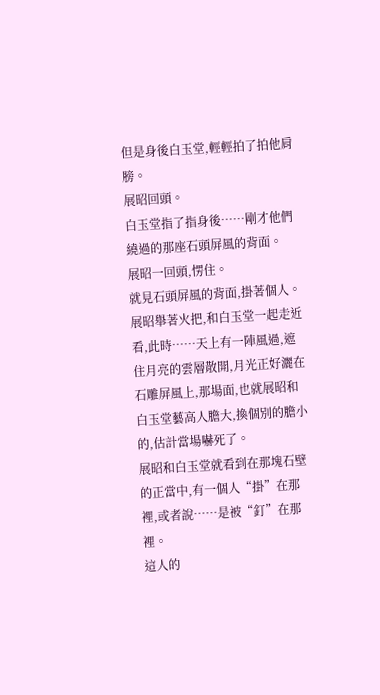但是身後白玉堂,輕輕拍了拍他肩膀。
展昭回頭。
白玉堂指了指身後……剛才他們繞過的那座石頭屏風的背面。
展昭一回頭,愣住。
就見石頭屏風的背面,掛著個人。
展昭舉著火把,和白玉堂一起走近看,此時……天上有一陣風過,遮住月亮的雲層散開,月光正好灑在石雕屏風上,那場面,也就展昭和白玉堂藝高人膽大,換個別的膽小的,估計當場嚇死了。
展昭和白玉堂就看到在那塊石壁的正當中,有一個人“掛”在那裡,或者說……是被“釘”在那裡。
這人的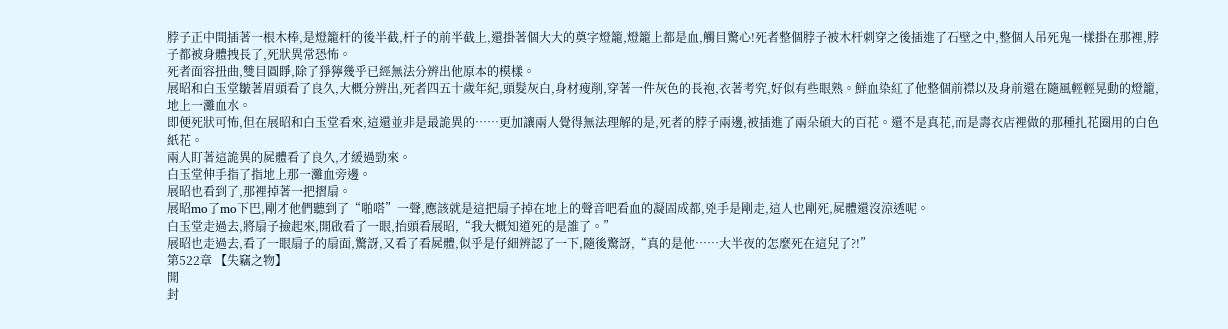脖子正中間插著一根木棒,是燈籠杆的後半截,杆子的前半截上,還掛著個大大的奠字燈籠,燈籠上都是血,觸目驚心!死者整個脖子被木杆刺穿之後插進了石壁之中,整個人吊死鬼一樣掛在那裡,脖子都被身體拽長了,死狀異常恐怖。
死者面容扭曲,雙目圓睜,除了猙獰幾乎已經無法分辨出他原本的模樣。
展昭和白玉堂皺著眉頭看了良久,大概分辨出,死者四五十歲年紀,頭髮灰白,身材瘦削,穿著一件灰色的長袍,衣著考究,好似有些眼熟。鮮血染紅了他整個前襟以及身前還在隨風輕輕晃動的燈籠,地上一灘血水。
即便死狀可怖,但在展昭和白玉堂看來,這還並非是最詭異的……更加讓兩人覺得無法理解的是,死者的脖子兩邊,被插進了兩朵碩大的百花。還不是真花,而是壽衣店裡做的那種扎花圈用的白色紙花。
兩人盯著這詭異的屍體看了良久,才緩過勁來。
白玉堂伸手指了指地上那一灘血旁邊。
展昭也看到了,那裡掉著一把摺扇。
展昭mo了mo下巴,剛才他們聽到了“啪嗒”一聲,應該就是這把扇子掉在地上的聲音吧看血的凝固成都,兇手是剛走,這人也剛死,屍體還沒涼透呢。
白玉堂走過去,將扇子撿起來,開啟看了一眼,抬頭看展昭,“我大概知道死的是誰了。”
展昭也走過去,看了一眼扇子的扇面,驚訝,又看了看屍體,似乎是仔細辨認了一下,隨後驚訝,“真的是他……大半夜的怎麼死在這兒了?!”
第522章 【失竊之物】
開
封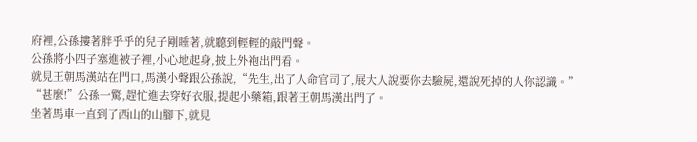府裡,公孫摟著胖乎乎的兒子剛睡著,就聽到輕輕的敲門聲。
公孫將小四子塞進被子裡,小心地起身,披上外袍出門看。
就見王朝馬漢站在門口,馬漢小聲跟公孫說,“先生,出了人命官司了,展大人說要你去驗屍,還說死掉的人你認識。”
“甚麼!”公孫一驚,趕忙進去穿好衣服,提起小藥箱,跟著王朝馬漢出門了。
坐著馬車一直到了西山的山腳下,就見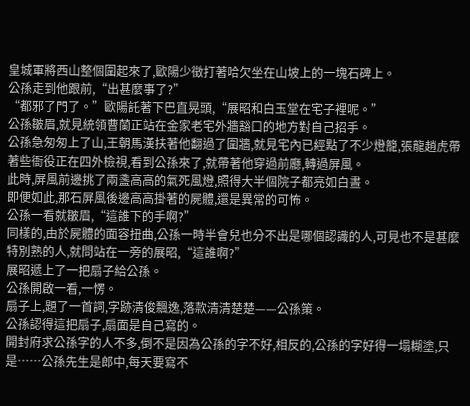皇城軍將西山整個圍起來了,歐陽少徵打著哈欠坐在山坡上的一塊石碑上。
公孫走到他跟前,“出甚麼事了?”
“都邪了門了。”歐陽託著下巴直晃頭,“展昭和白玉堂在宅子裡呢。”
公孫皺眉,就見統領曹蘭正站在金家老宅外牆豁口的地方對自己招手。
公孫急匆匆上了山,王朝馬漢扶著他翻過了圍牆,就見宅內已經點了不少燈籠,張龍趙虎帶著些衙役正在四外檢視,看到公孫來了,就帶著他穿過前廳,轉過屏風。
此時,屏風前邊挑了兩盞高高的氣死風燈,照得大半個院子都亮如白晝。
即便如此,那石屏風後邊高高掛著的屍體,還是異常的可怖。
公孫一看就皺眉,“這誰下的手啊?”
同樣的,由於屍體的面容扭曲,公孫一時半會兒也分不出是哪個認識的人,可見也不是甚麼特別熟的人,就問站在一旁的展昭,“這誰啊?”
展昭遞上了一把扇子給公孫。
公孫開啟一看,一愣。
扇子上,題了一首詞,字跡清俊飄逸,落款清清楚楚——公孫策。
公孫認得這把扇子,扇面是自己寫的。
開封府求公孫字的人不多,倒不是因為公孫的字不好,相反的,公孫的字好得一塌糊塗,只是……公孫先生是郎中,每天要寫不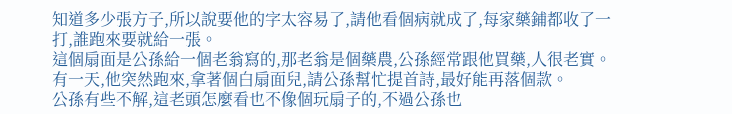知道多少張方子,所以說要他的字太容易了,請他看個病就成了,每家藥鋪都收了一打,誰跑來要就給一張。
這個扇面是公孫給一個老翁寫的,那老翁是個藥農,公孫經常跟他買藥,人很老實。有一天,他突然跑來,拿著個白扇面兒,請公孫幫忙提首詩,最好能再落個款。
公孫有些不解,這老頭怎麼看也不像個玩扇子的,不過公孫也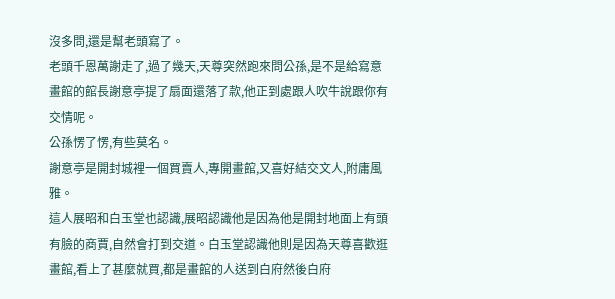沒多問,還是幫老頭寫了。
老頭千恩萬謝走了,過了幾天,天尊突然跑來問公孫,是不是給寫意畫館的館長謝意亭提了扇面還落了款,他正到處跟人吹牛說跟你有交情呢。
公孫愣了愣,有些莫名。
謝意亭是開封城裡一個買賣人,專開畫館,又喜好結交文人,附庸風雅。
這人展昭和白玉堂也認識,展昭認識他是因為他是開封地面上有頭有臉的商賈,自然會打到交道。白玉堂認識他則是因為天尊喜歡逛畫館,看上了甚麼就買,都是畫館的人送到白府然後白府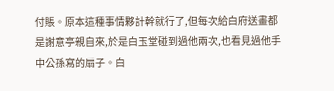付賬。原本這種事情夥計幹就行了,但每次給白府送畫都是謝意亭親自來,於是白玉堂碰到過他兩次,也看見過他手中公孫寫的扇子。白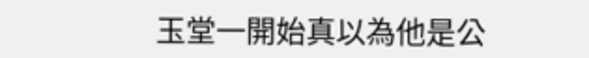玉堂一開始真以為他是公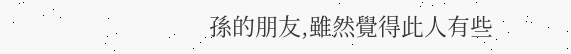孫的朋友,雖然覺得此人有些